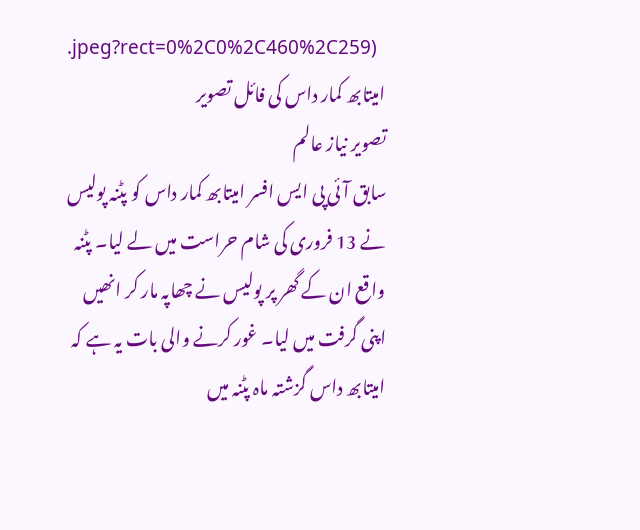.jpeg?rect=0%2C0%2C460%2C259)
امیتابھ کمار داس کی فائل تصویر
تصویر نیاز عالم
سابق آئی پی ایس افسر امیتابھ کمار داس کو پٹنہ پولیس نے 13 فروری کی شام حراست میں لے لیا۔ پٹنہ واقع ان کے گھر پر پولیس نے چھاپہ مار کر انھیں اپنی گرفت میں لیا۔ غور کرنے والی بات یہ ہے کہ امیتابھ داس گزشتہ ماہ پٹنہ میں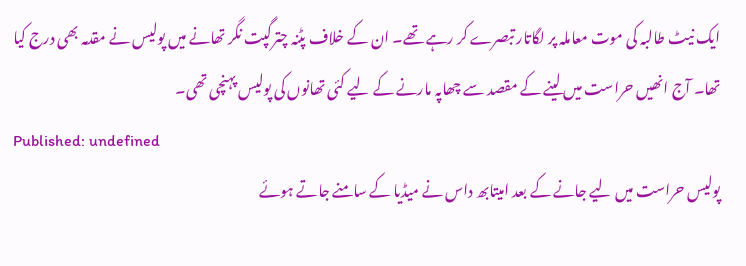ایک نیٹ طالبہ کی موت معاملہ پر لگاتار تبصرے کر رہے تھے۔ ان کے خلاف پٹنہ چترگپت نگر تھانے میں پولیس نے مقدمہ بھی درج کیا تھا۔ آج انھیں حراست میں لینے کے مقصد سے چھاپہ مارنے کے لیے کئی تھانوں کی پولیس پہنچی تھی۔
Published: undefined
پولیس حراست میں لیے جانے کے بعد امیتابھ داس نے میڈیا کے سامنے جاتے ہوئے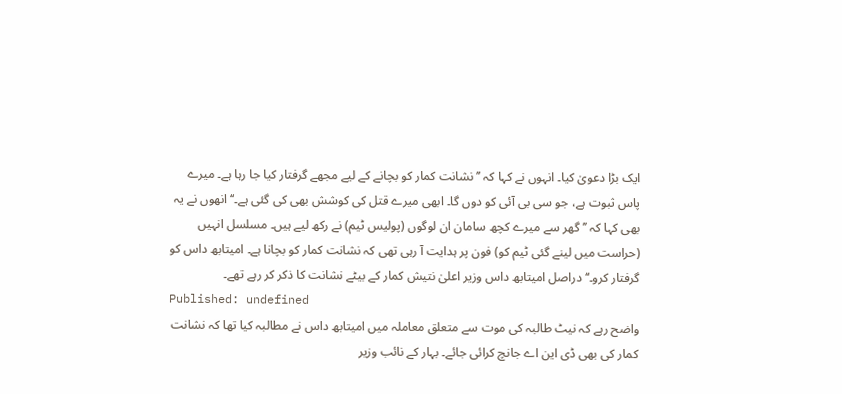ایک بڑا دعویٰ کیا۔ انہوں نے کہا کہ ’’نشانت کمار کو بچانے کے لیے مجھے گرفتار کیا جا رہا ہے۔ میرے پاس ثبوت ہے، جو سی بی آئی کو دوں گا۔ ابھی میرے قتل کی کوشش بھی کی گئی ہے۔‘‘ انھوں نے یہ بھی کہا کہ ’’گھر سے میرے کچھ سامان ان لوگوں (پولیس ٹیم) نے رکھ لیے ہیں۔ مسلسل انہیں (حراست میں لینے گئی ٹیم کو) فون پر ہدایت آ رہی تھی کہ نشانت کمار کو بچانا ہے۔ امیتابھ داس کو گرفتار کرو۔‘‘ دراصل امیتابھ داس وزیر اعلیٰ نتیش کمار کے بیٹے نشانت کا ذکر کر رہے تھے۔
Published: undefined
واضح رہے کہ نیٹ طالبہ کی موت سے متعلق معاملہ میں امیتابھ داس نے مطالبہ کیا تھا کہ نشانت کمار کی بھی ڈی این اے جانچ کرائی جائے۔ بہار کے نائب وزیر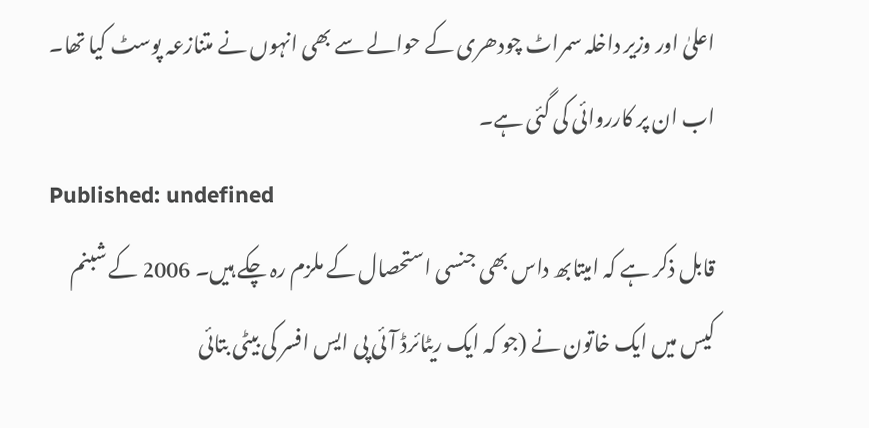اعلیٰ اور وزیر داخلہ سمراٹ چودھری کے حوالے سے بھی انہوں نے متنازعہ پوسٹ کیا تھا۔ اب ان پر کارروائی کی گئی ہے۔
Published: undefined
قابل ذکر ہے کہ امیتابھ داس بھی جنسی استحصال کے ملزم رہ چکے ہیں۔ 2006 کے شبنم کیس میں ایک خاتون نے (جو کہ ایک ریٹائرڈ آئی پی ایس افسر کی بیٹی بتائی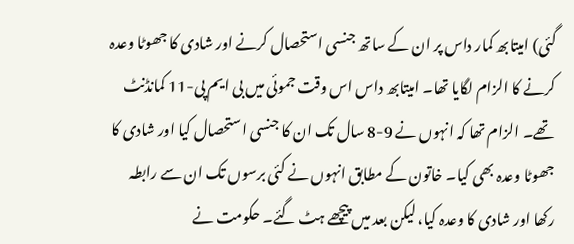گئی) امیتابھ کمار داس پر ان کے ساتھ جنسی استحصال کرنے اور شادی کا جھوٹا وعدہ کرنے کا الزام لگایا تھا۔ امیتابھ داس اس وقت جموئی میں بی ایم پی-11 کمانڈنٹ تھے۔ الزام تھا کہ انہوں نے 9-8 سال تک ان کا جنسی استحصال کیا اور شادی کا جھوٹا وعدہ بھی کیا۔ خاتون کے مطابق انہوں نے کئی برسوں تک ان سے رابطہ رکھا اور شادی کا وعدہ کیا، لیکن بعد میں پیچھے ہٹ گئے۔ حکومت نے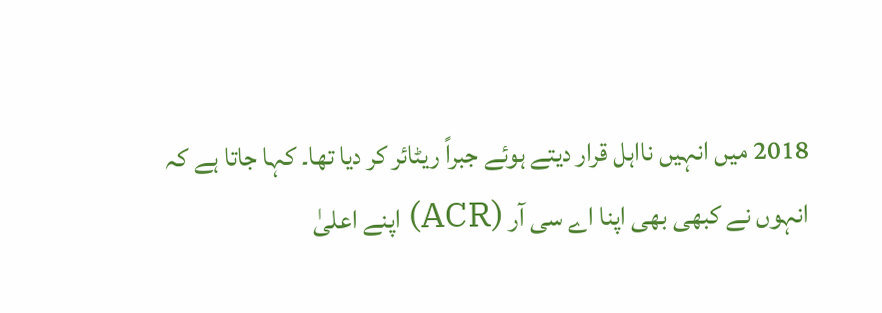2018 میں انہیں نااہل قرار دیتے ہوئے جبراً ریٹائر کر دیا تھا۔ کہا جاتا ہے کہ انہوں نے کبھی بھی اپنا اے سی آر (ACR) اپنے اعلیٰ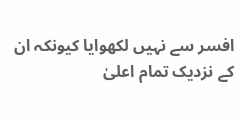افسر سے نہیں لکھوایا کیونکہ ان کے نزدیک تمام اعلیٰ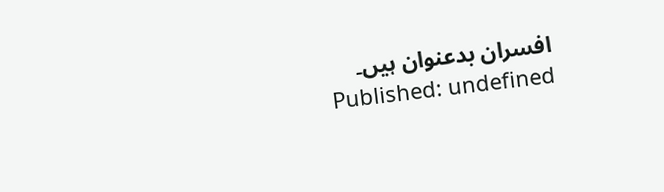افسران بدعنوان ہیں۔
Published: undefined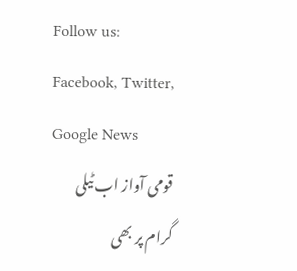Follow us: Facebook, Twitter, Google News
قومی آواز اب ٹیلی گرام پر بھی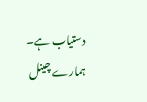دستیاب ہے۔ ہمارے چینل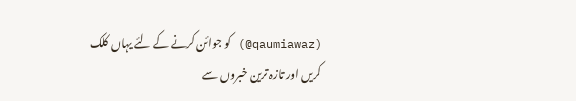(qaumiawaz@) کو جوائن کرنے کے لئے یہاں کلک کریں اور تازہ ترین خبروں سے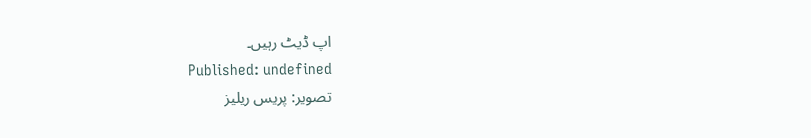اپ ڈیٹ رہیں۔
Published: undefined
تصویر: پریس ریلیز